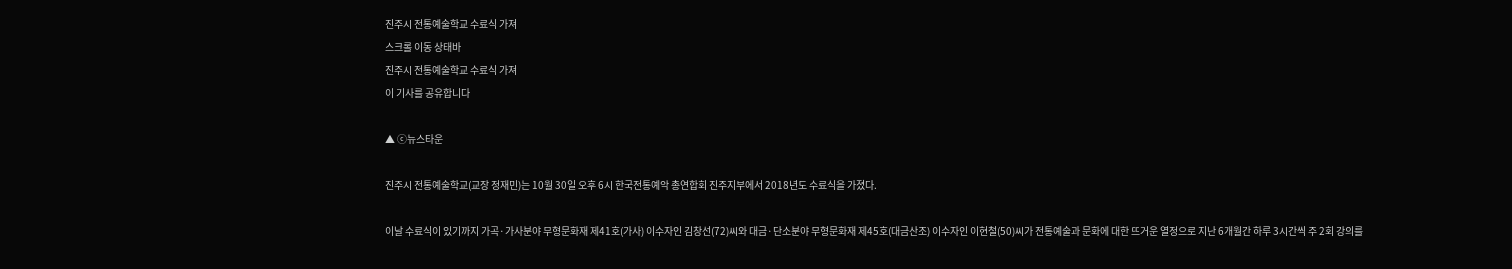진주시 전통예술학교 수료식 가져
스크롤 이동 상태바
진주시 전통예술학교 수료식 가져
이 기사를 공유합니다

▲ ⓒ뉴스타운

진주시 전통예술학교(교장 정재민)는 10월 30일 오후 6시 한국전통예악 총연합회 진주지부에서 2018년도 수료식을 가졌다.

이날 수료식이 있기까지 가곡·가사분야 무형문화재 제41호(가사) 이수자인 김창선(72)씨와 대금·단소분야 무형문화재 제45호(대금산조) 이수자인 이현철(50)씨가 전통예술과 문화에 대한 뜨거운 열정으로 지난 6개월간 하루 3시간씩 주 2회 강의를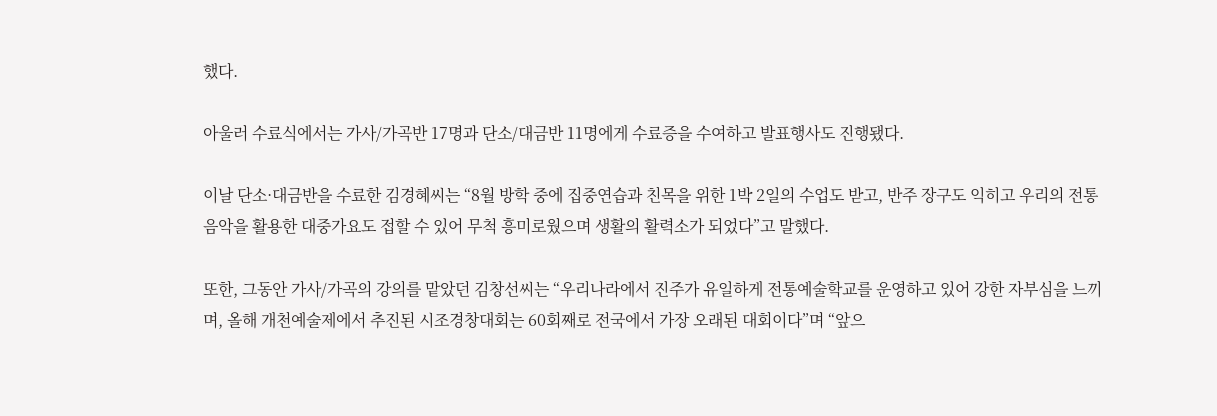했다.

아울러 수료식에서는 가사/가곡반 17명과 단소/대금반 11명에게 수료증을 수여하고 발표행사도 진행됐다.

이날 단소·대금반을 수료한 김경혜씨는 “8월 방학 중에 집중연습과 친목을 위한 1박 2일의 수업도 받고, 반주 장구도 익히고 우리의 전통음악을 활용한 대중가요도 접할 수 있어 무척 흥미로웠으며 생활의 활력소가 되었다”고 말했다.

또한, 그동안 가사/가곡의 강의를 맡았던 김창선씨는 “우리나라에서 진주가 유일하게 전통예술학교를 운영하고 있어 강한 자부심을 느끼며, 올해 개천예술제에서 추진된 시조경창대회는 60회째로 전국에서 가장 오래된 대회이다”며 “앞으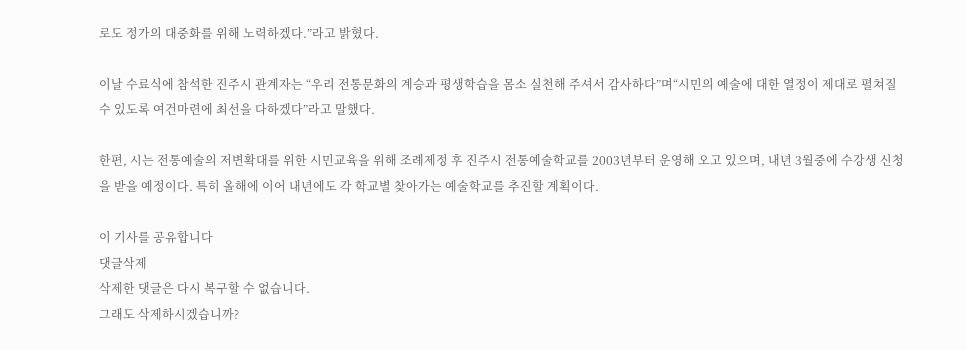로도 정가의 대중화를 위해 노력하겠다.”라고 밝혔다.

이날 수료식에 참석한 진주시 관계자는 “우리 전통문화의 계승과 평생학습을 몸소 실천해 주셔서 감사하다”며“시민의 예술에 대한 열정이 제대로 펼쳐질 수 있도록 여건마련에 최선을 다하겠다”라고 말했다.

한편, 시는 전통예술의 저변확대를 위한 시민교육을 위해 조례제정 후 진주시 전통예술학교를 2003년부터 운영해 오고 있으며, 내년 3월중에 수강생 신청을 받을 예정이다. 특히 올해에 이어 내년에도 각 학교별 찾아가는 예술학교를 추진할 계획이다.

이 기사를 공유합니다
댓글삭제
삭제한 댓글은 다시 복구할 수 없습니다.
그래도 삭제하시겠습니까?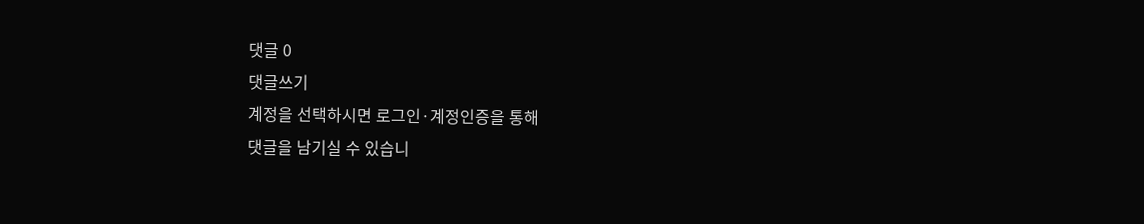댓글 0
댓글쓰기
계정을 선택하시면 로그인·계정인증을 통해
댓글을 남기실 수 있습니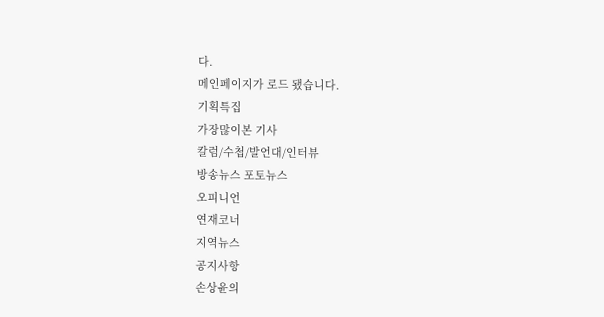다.
메인페이지가 로드 됐습니다.
기획특집
가장많이본 기사
칼럼/수첩/발언대/인터뷰
방송뉴스 포토뉴스
오피니언
연재코너
지역뉴스
공지사항
손상윤의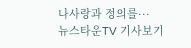나사랑과 정의를···
뉴스타운TV 기사보기